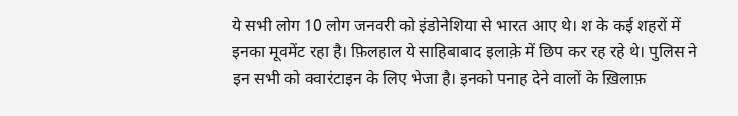ये सभी लोग 10 लोग जनवरी को इंडोनेशिया से भारत आए थे। श के कई शहरों में इनका मूवमेंट रहा है। फ़िलहाल ये साहिबाबाद इलाक़े में छिप कर रह रहे थे। पुलिस ने इन सभी को क्वारंटाइन के लिए भेजा है। इनको पनाह देने वालों के ख़िलाफ़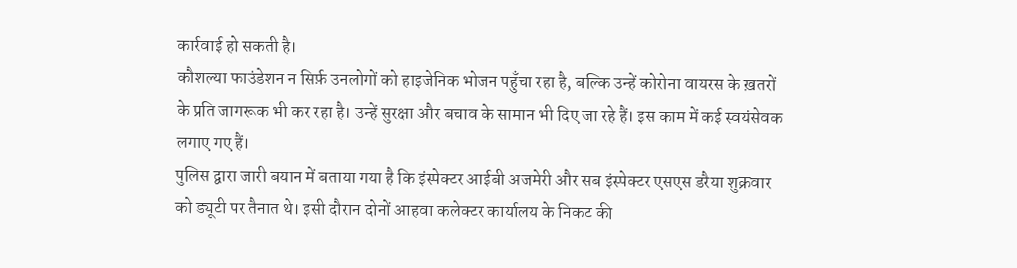कार्रवाई हो सकती है।
कौशल्या फाउंडेशन न सिर्फ़ उनलोगों को हाइजेनिक भोजन पहुँचा रहा है, बल्कि उन्हें कोरोना वायरस के ख़तरों के प्रति जागरूक भी कर रहा है। उन्हें सुरक्षा और बचाव के सामान भी दिए जा रहे हैं। इस काम में कई स्वयंसेवक लगाए गए हैं।
पुलिस द्वारा जारी बयान में बताया गया है कि इंस्पेक्टर आईबी अजमेरी और सब इंस्पेक्टर एसएस डरैया शुक्रवार को ड्यूटी पर तैनात थे। इसी दौरान दोनों आहवा कलेक्टर कार्यालय के निकट की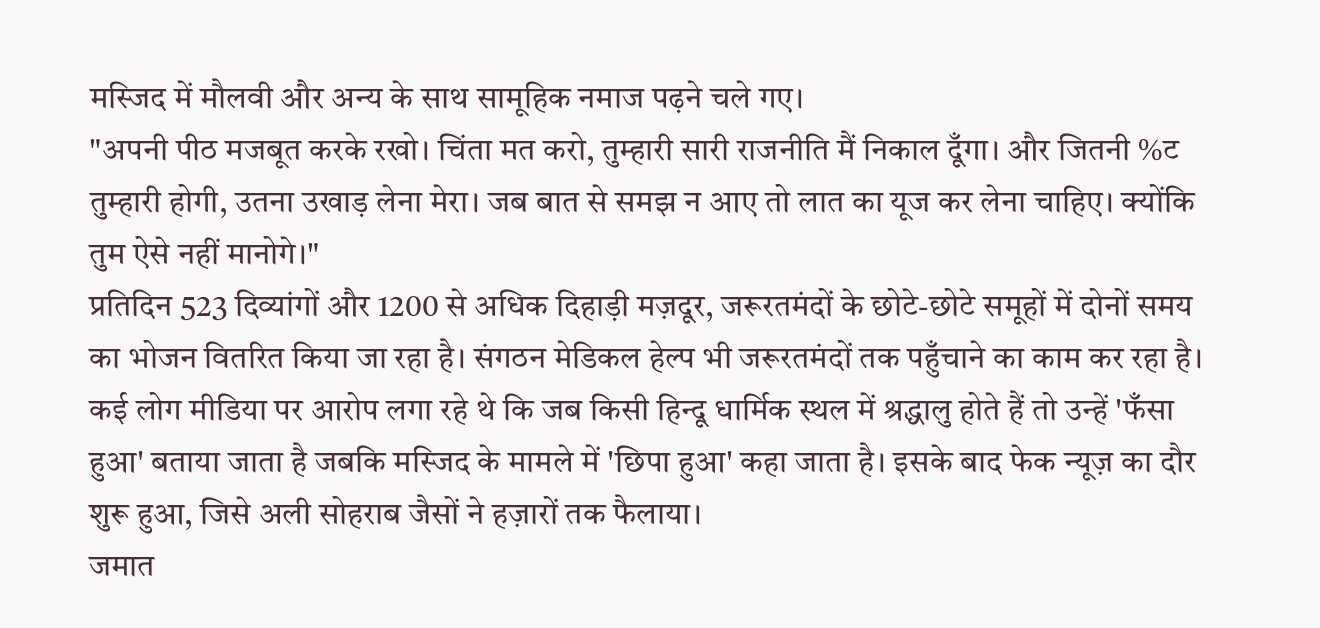मस्जिद में मौलवी और अन्य के साथ सामूहिक नमाज पढ़ने चले गए।
"अपनी पीठ मजबूत करके रखो। चिंता मत करो, तुम्हारी सारी राजनीति मैं निकाल दूँगा। और जितनी %ट तुम्हारी होगी, उतना उखाड़ लेना मेरा। जब बात से समझ न आए तो लात का यूज कर लेना चाहिए। क्योंकि तुम ऐसे नहीं मानोगे।"
प्रतिदिन 523 दिव्यांगों और 1200 से अधिक दिहाड़ी मज़दूर, जरूरतमंदों के छोटे-छोटे समूहों में दोनों समय का भोजन वितरित किया जा रहा है। संगठन मेडिकल हेल्प भी जरूरतमंदों तक पहुँचाने का काम कर रहा है।
कई लोग मीडिया पर आरोप लगा रहे थे कि जब किसी हिन्दू धार्मिक स्थल में श्रद्धालु होते हैं तो उन्हें 'फँसा हुआ' बताया जाता है जबकि मस्जिद के मामले में 'छिपा हुआ' कहा जाता है। इसके बाद फेक न्यूज़ का दौर शुरू हुआ, जिसे अली सोहराब जैसों ने हज़ारों तक फैलाया।
जमात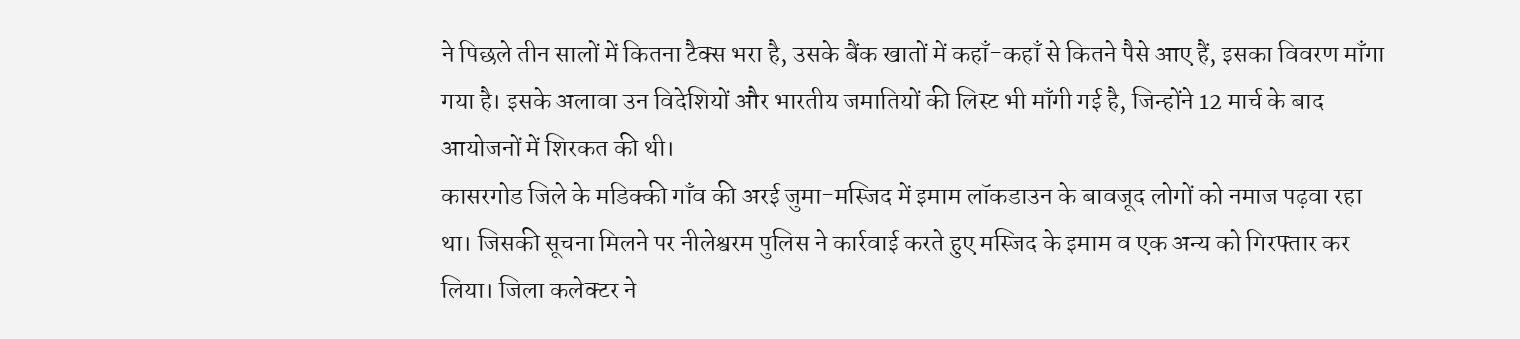ने पिछले तीन सालों में कितना टैक्स भरा है, उसके बैंक खातों में कहाँ-कहाँ से कितने पैसे आए हैं, इसका विवरण माँगा गया है। इसके अलावा उन विदेशियों और भारतीय जमातियों की लिस्ट भी माँगी गई है, जिन्होंने 12 मार्च के बाद आयोजनों में शिरकत की थी।
कासरगोड जिले के मडिक्की गाँव की अरई जुमा-मस्जिद में इमाम लॉकडाउन के बावजूद लोगों को नमाज पढ़वा रहा था। जिसकी सूचना मिलने पर नीलेश्वरम पुलिस ने कार्रवाई करते हुए मस्जिद के इमाम व एक अन्य को गिरफ्तार कर लिया। जिला कलेक्टर ने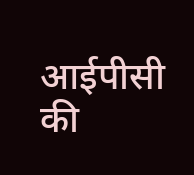आईपीसी की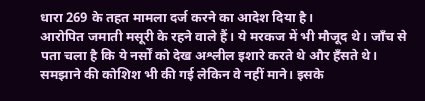धारा 269 के तहत मामला दर्ज करने का आदेश दिया है।
आरोपित जमाती मसूरी के रहने वाले हैं। ये मरकज में भी मौजूद थे। जाँच से पता चला है कि ये नर्सों को देख अश्लील इशारे करते थे और हँसते थे। समझाने की कोशिश भी की गई लेकिन वे नहीं माने। इसके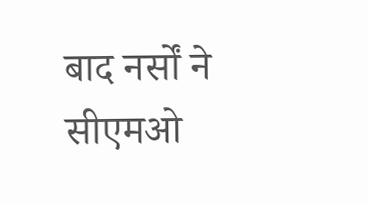बाद नर्सों ने सीएमओ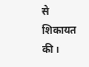से शिकायत की।